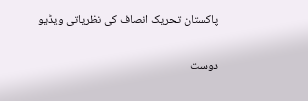پاکستان تحریک انصاف کی نظریاتی ویڈیو

دوست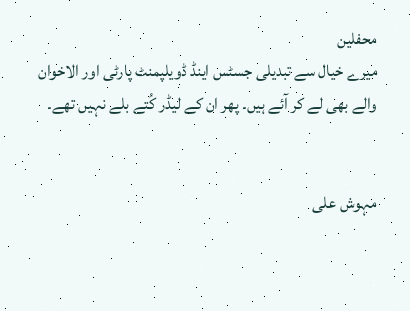محفلین
میرے خیال سے تبدیلی جسٹس اینڈ ڈویلپمنٹ پارٹی اور الاخوان والے بھی لے کر آئے ہیں۔ پھر ان کے لیڈر کُتے بلے نہیں تھے۔


مہوش علی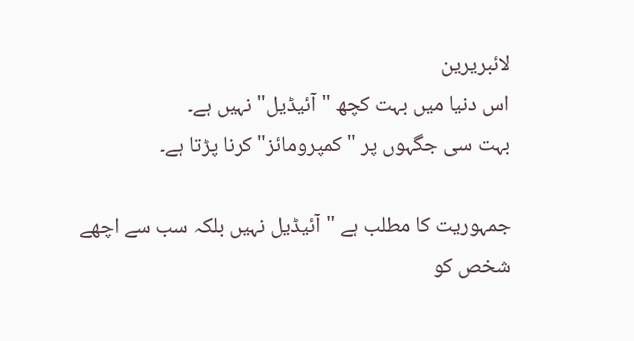لائبریرین
اس دنیا میں بہت کچھ "آئیڈیل" نہیں ہے۔
بہت سی جگہوں پر "کمپرومائز" کرنا پڑتا ہے۔

جمہوریت کا مطلب ہے "آئیڈیل نہیں بلکہ سب سے اچھے شخص کو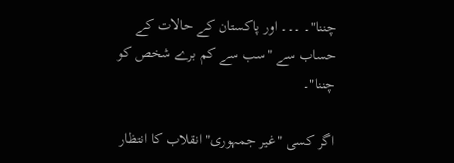چننا"۔ ۔۔۔ اور پاکستان کے حالات کے حساب سے "سب سے کم برے شخص کو چننا"۔

اگر کسی "غیر جمہوری" انقلاب کا انتظار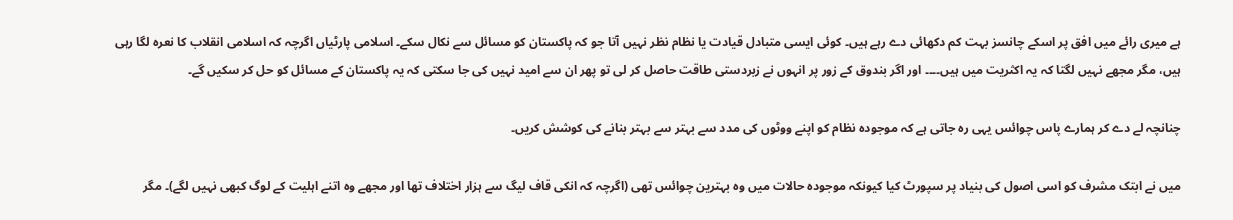ہے میری رائے میں افق پر اسکے چانسز بہت کم دکھائی دے رہے ہیں۔ کوئی ایسی متبادل قیادت یا نظام نظر نہیں آتا جو کہ پاکستان کو مسائل سے نکال سکے۔ اسلامی پارٹیاں اگرچہ کہ اسلامی انقلاب کا نعرہ لگا رہی ہیں، مگر مجھے نہیں لگتا کہ یہ اکثریت میں ہیں۔۔۔۔ اور اگر بندوق کے زور پر انہوں نے زبردستی طاقت حاصل کر لی تو پھر ان سے امید نہیں کی جا سکتی کہ یہ پاکستان کے مسائل کو حل کر سکیں گے۔

چنانچہ لے دے کر ہمارے پاس چوائس یہی رہ جاتی ہے کہ موجودہ نظام کو اپنے ووٹوں کی مدد سے بہتر سے بہتر بنانے کی کوشش کریں۔

میں نے ابتک مشرف کو اسی اصول کی بنیاد پر سپورٹ کیا کیونکہ موجودہ حالات میں وہ بہترین چوائس تھی (اگرچہ کہ انکی قاف لیگ سے ہزار اختلاف تھا اور مجھے وہ اتنے اہلیت کے لوگ کبھی نہیں لگے)۔ مگر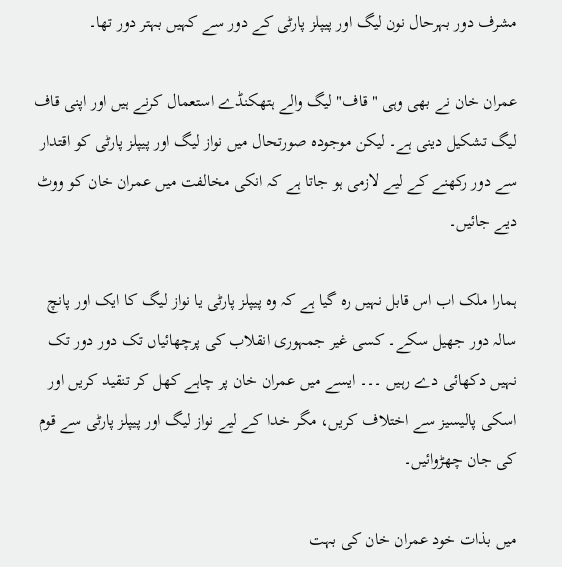مشرف دور بہرحال نون لیگ اور پیپلز پارٹی کے دور سے کہیں بہتر دور تھا۔

عمران خان نے بھی وہی "قاف" لیگ والے ہتھکنڈے استعمال کرنے ہیں اور اپنی قاف لیگ تشکیل دینی ہے۔ لیکن موجودہ صورتحال میں نواز لیگ اور پیپلز پارٹی کو اقتدار سے دور رکھنے کے لیے لازمی ہو جاتا ہے کہ انکی مخالفت میں عمران خان کو ووٹ دیے جائیں۔

ہمارا ملک اب اس قابل نہیں رہ گیا ہے کہ وہ پیپلز پارٹی یا نواز لیگ کا ایک اور پانچ سالہ دور جھیل سکے۔ کسی غیر جمہوری انقلاب کی پرچھائیاں تک دور دور تک نہیں دکھائی دے رہیں ۔۔۔ ایسے میں عمران خان پر چاہے کھل کر تنقید کریں اور اسکی پالیسیز سے اختلاف کریں، مگر خدا کے لیے نواز لیگ اور پیپلز پارٹی سے قوم کی جان چھڑوائیں۔

میں بذات خود عمران خان کی بہت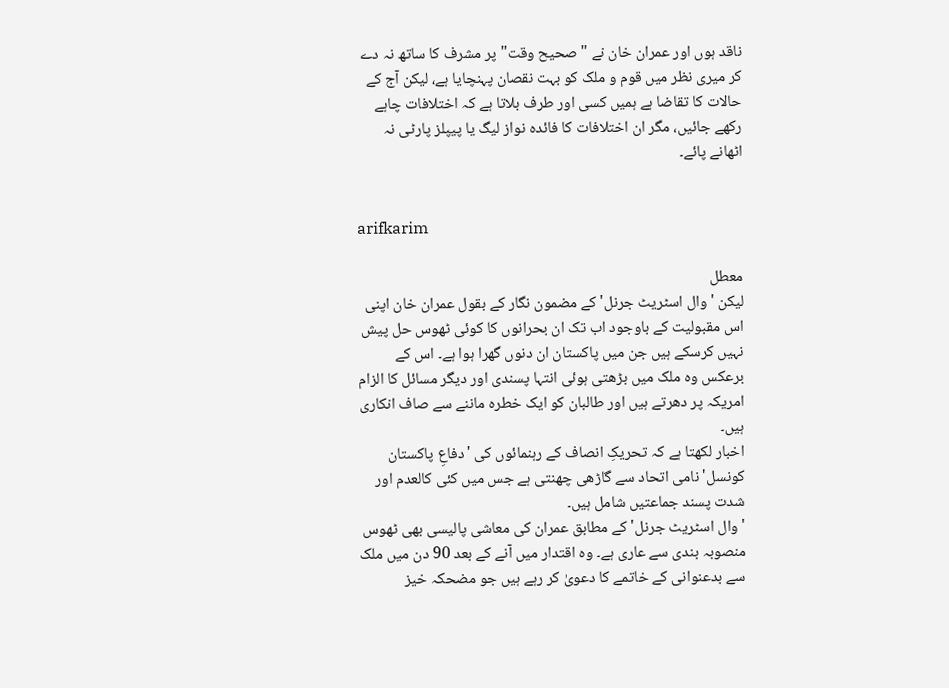ناقد ہوں اور عمران خان نے "صحیح وقت" پر مشرف کا ساتھ نہ دے کر میری نظر میں قوم و ملک کو بہت نقصان پہنچایا ہے، لیکن آج کے حالات کا تقاضا ہے ہمیں کسی اور طرف بلاتا ہے کہ اختلافات چاہے رکھے جائیں، مگر ان اختلافات کا فائدہ نواز لیگ یا پیپلز پارٹی نہ اٹھانے پائے۔


arifkarim

معطل
لیکن 'وال اسٹریٹ جرنل' کے مضمون نگار کے بقول عمران خان اپنی اس مقبولیت کے باوجود اب تک ان بحرانوں کا کوئی ٹھوس حل پیش نہیں کرسکے ہیں جن میں پاکستان ان دنوں گھرا ہوا ہے۔ اس کے برعکس وہ ملک میں بڑھتی ہوئی انتہا پسندی اور دیگر مسائل کا الزام امریکہ پر دھرتے ہیں اور طالبان کو ایک خطرہ ماننے سے صاف انکاری ہیں۔
اخبار لکھتا ہے کہ تحریکِ انصاف کے رہنمائوں کی 'دفاعِ پاکستان کونسل' نامی اتحاد سے گاڑھی چھنتی ہے جس میں کئی کالعدم اور شدت پسند جماعتیں شامل ہیں۔
'وال اسٹریٹ جرنل' کے مطابق عمران کی معاشی پالیسی بھی ٹھوس منصوبہ بندی سے عاری ہے۔ وہ اقتدار میں آنے کے بعد 90 دن میں ملک سے بدعنوانی کے خاتمے کا دعویٰ کر رہے ہیں جو مضحکہ خیز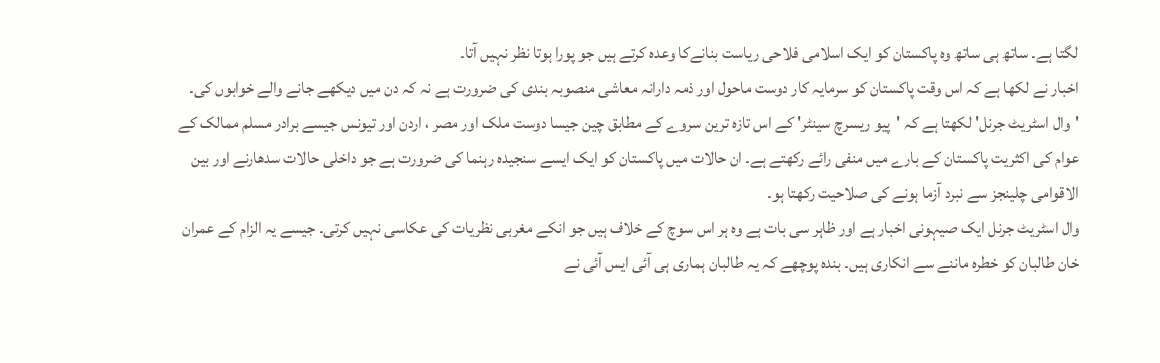لگتا ہے۔ ساتھ ہی ساتھ وہ پاکستان کو ایک اسلامی فلاحی ریاست بنانےکا وعدہ کرتے ہیں جو پورا ہوتا نظر نہیں آتا۔
اخبار نے لکھا ہے کہ اس وقت پاکستان کو سرمایہ کار دوست ماحول اور ذمہ دارانہ معاشی منصوبہ بندی کی ضرورت ہے نہ کہ دن میں دیکھے جانے والے خوابوں کی۔
'وال اسٹریٹ جرنل' لکھتا ہے کہ 'پیو ریسرچ سینٹر' کے اس تازہ ترین سروے کے مطابق چین جیسا دوست ملک اور مصر ، اردن اور تیونس جیسے برادر مسلم ممالک کے عوام کی اکثریت پاکستان کے بارے میں منفی رائے رکھتے ہے۔ ان حالات میں پاکستان کو ایک ایسے سنجیدہ رہنما کی ضرورت ہے جو داخلی حالات سدھارنے اور بین الاقوامی چلینجز سے نبرد آزما ہونے کی صلاحیت رکھتا ہو۔
وال اسٹریٹ جرنل ایک صیہونی اخبار ہے اور ظاہر سی بات ہے وہ ہر اس سوچ کے خلاف ہیں جو انکے مغربی نظریات کی عکاسی نہیں کرتی۔ جیسے یہ الزام کے عمران خان طالبان کو خطرہ ماننے سے انکاری ہیں۔ بندہ پوچھے کہ یہ طالبان ہماری ہی آئی ایس آئی نے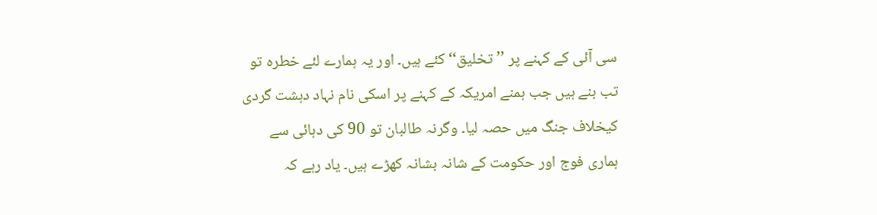سی آئی کے کہنے پر ’’تخلیق‘‘ کئے ہیں۔ اور یہ ہمارے لئے خطرہ تو تب بنے ہیں جب ہمنے امریکہ کے کہنے پر اسکی نام نہاد دہشت گردی کیخلاف جنگ میں حصہ لیا۔ وگرنہ طالبان تو 90 کی دہائی سے ہماری فوج اور حکومت کے شانہ بشانہ کھڑے ہیں۔ یاد رہے کہ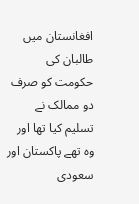افغانستان میں طالبان کی حکومت کو صرف دو ممالک نے تسلیم کیا تھا اور وہ تھے پاکستان اور سعودی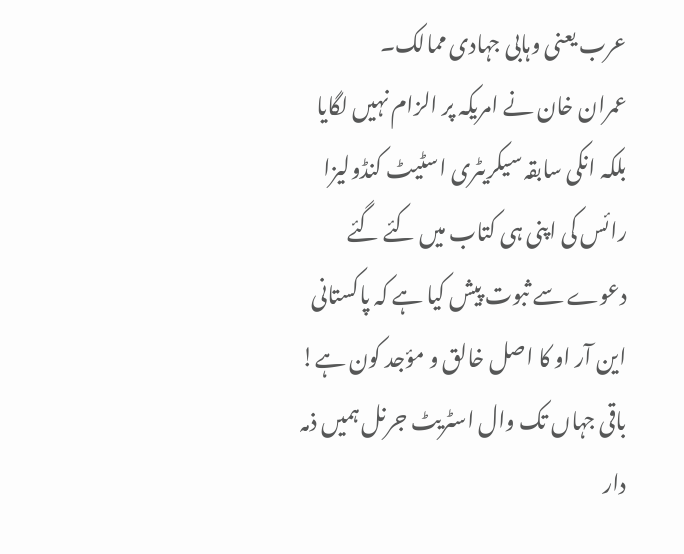عرب یعنی وہابی جہادی ممالک۔
عمران خان نے امریکہ پر الزام نہیں لگایا بلکہ انکی سابقہ سیکریٹری اسٹیٹ کنڈولیزا رائس کی اپنی ہی کتاب میں کئے گئے دعوے سے ثبوت پیش کیا ہے کہ پاکستانی این آر او کا اصل خالق و مؤجد کون ہے!
باقی جہاں تک وال اسٹریٹ جرنل ہمیں ذمہ دار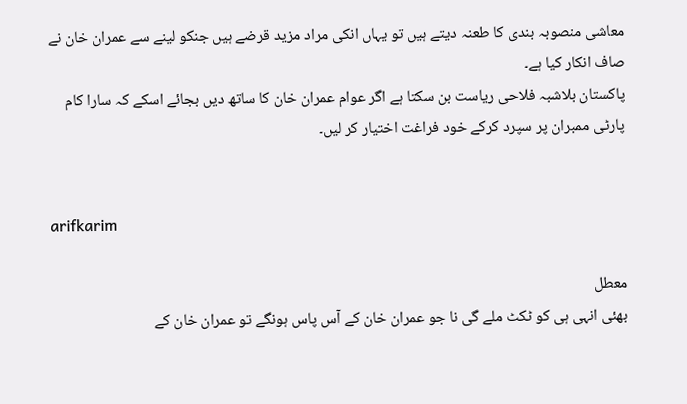معاشی منصوبہ بندی کا طعنہ دیتے ہیں تو یہاں انکی مراد مزید قرضے ہیں جنکو لینے سے عمران خان نے صاف انکار کیا ہے۔
پاکستان بلاشبہ فلاحی ریاست بن سکتا ہے اگر عوام عمران خان کا ساتھ دیں بجائے اسکے کہ سارا کام پارٹی ممبران پر سپرد کرکے خود فراغت اختیار کر لیں۔


arifkarim

معطل
بھئی انہی ہی کو ٹکٹ ملے گی نا جو عمران خان کے آس پاس ہونگے تو عمران خان کے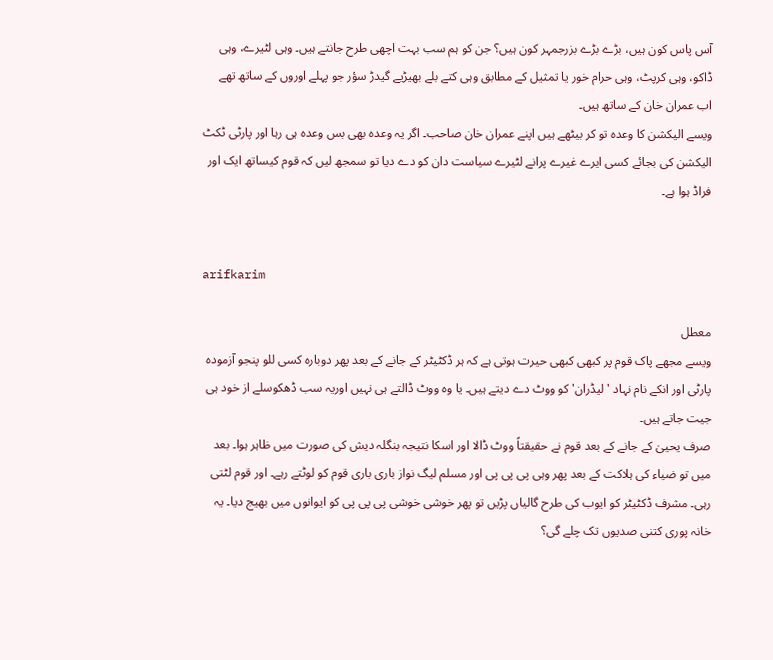آس پاس کون ہیں، بڑے بڑے بزرجمہر کون ہیں؟ جن کو ہم سب بہت اچھی طرح جانتے ہیں۔ وہی لٹیرے، وہی ڈاکو، وہی کرپٹ، وہی حرام خور یا تمثیل کے مطابق وہی کتے بلے بھیڑیے گیدڑ سؤر جو پہلے اوروں کے ساتھ تھے اب عمران خان کے ساتھ ہیں۔
ویسے الیکشن کا وعدہ تو کر بیٹھے ہیں اپنے عمران خان صاحب۔ اگر یہ وعدہ بھی بس وعدہ ہی رہا اور پارٹی ٹکٹ الیکشن کی بجائے کسی ایرے غیرے پرانے لٹیرے سیاست دان کو دے دیا تو سمجھ لیں کہ قوم کیساتھ ایک اور فراڈ ہوا ہے۔


arifkarim

معطل
ویسے مجھے پاک قوم پر کبھی کبھی حیرت ہوتی ہے کہ ہر ڈکٹیٹر کے جانے کے بعد پھر دوبارہ کسی للو پنجو آزمودہ پارٹی اور انکے نام نہاد 'لیڈران' کو ووٹ دے دیتے ہیں۔ یا وہ ووٹ ڈالتے ہی نہیں اوریہ سب ڈھکوسلے از خود ہی جیت جاتے ہیں۔
صرف یحییٰ کے جانے کے بعد قوم نے حقیقتاً ووٹ ڈالا اور اسکا نتیجہ بنگلہ دیش کی صورت میں ظاہر ہوا۔ بعد میں تو ضیاء کی ہلاکت کے بعد پھر وہی پی پی پی اور مسلم لیگ نواز باری باری قوم کو لوٹتے رہے۔ اور قوم لٹتی رہی۔ مشرف ڈکٹیٹر کو ایوب کی طرح گالیاں پڑیں تو پھر خوشی خوشی پی پی پی کو ایوانوں میں بھیج دیا۔ یہ خانہ پوری کتنی صدیوں تک چلے گی؟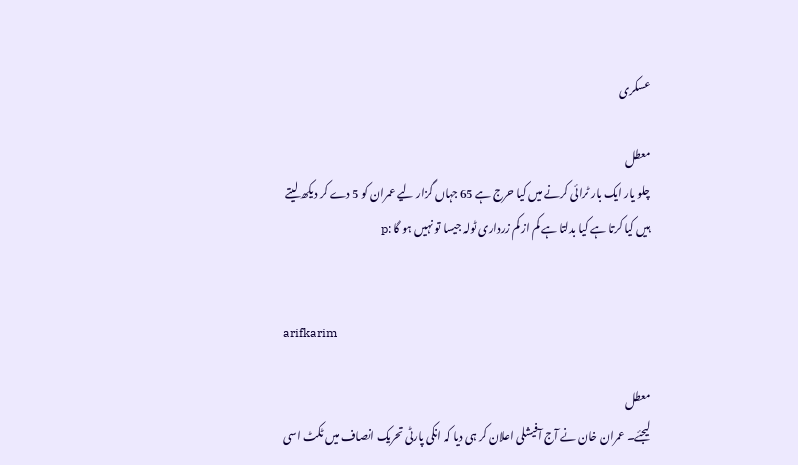عسکری

معطل
چلو یار ایک بار ٹرائی کرنے میں کیا حرج ہے 65 جہاں گزار لیے عمران کو 5 دے کر دیکھ لیتے ہیں کیا کرتا ہے کیا بدلتا ہے کم از کم زرداری ٹولہ جیسا تو نہیں ہو گا :p


arifkarim

معطل
لیجئے۔ عمران خان نے آج آفیشلی اعلان کر ہی دیا کہ انکی پارٹی تحریک انصاف میں ٹکٹ اسی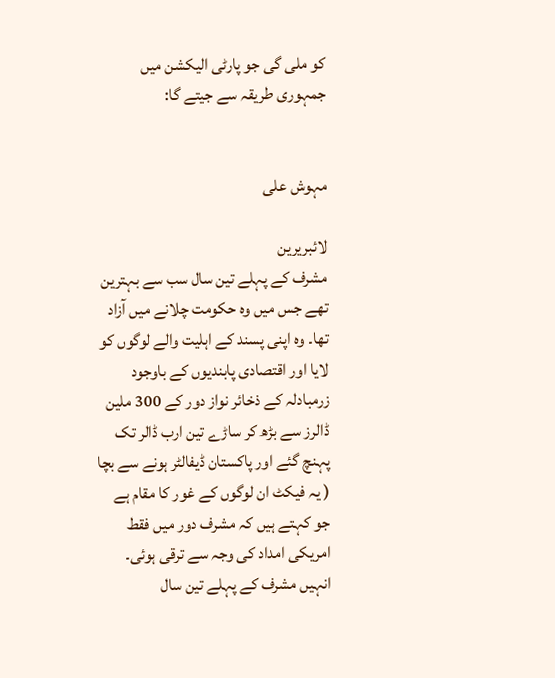کو ملی گی جو پارٹی الیکشن میں جمہوری طریقہ سے جیتے گا:


مہوش علی

لائبریرین
مشرف کے پہلے تین سال سب سے بہترین تھے جس میں وہ حکومت چلانے میں آزاد تھا۔ وہ اپنی پسند کے اہلیت والے لوگوں کو لایا اور اقتصادی پابندیوں کے باوجود زرمبادلہ کے ذخائر نواز دور کے 300 ملین ڈالرز سے بڑھ کر ساڑے تین ارب ڈالر تک پہنچ گئے اور پاکستان ڈیفالٹر ہونے سے بچا ( یہ فیکٹ ان لوگوں کے غور کا مقام ہے جو کہتے ہیں کہ مشرف دور میں فقط امریکی امداد کی وجہ سے ترقی ہوئی۔ انہیں مشرف کے پہلے تین سال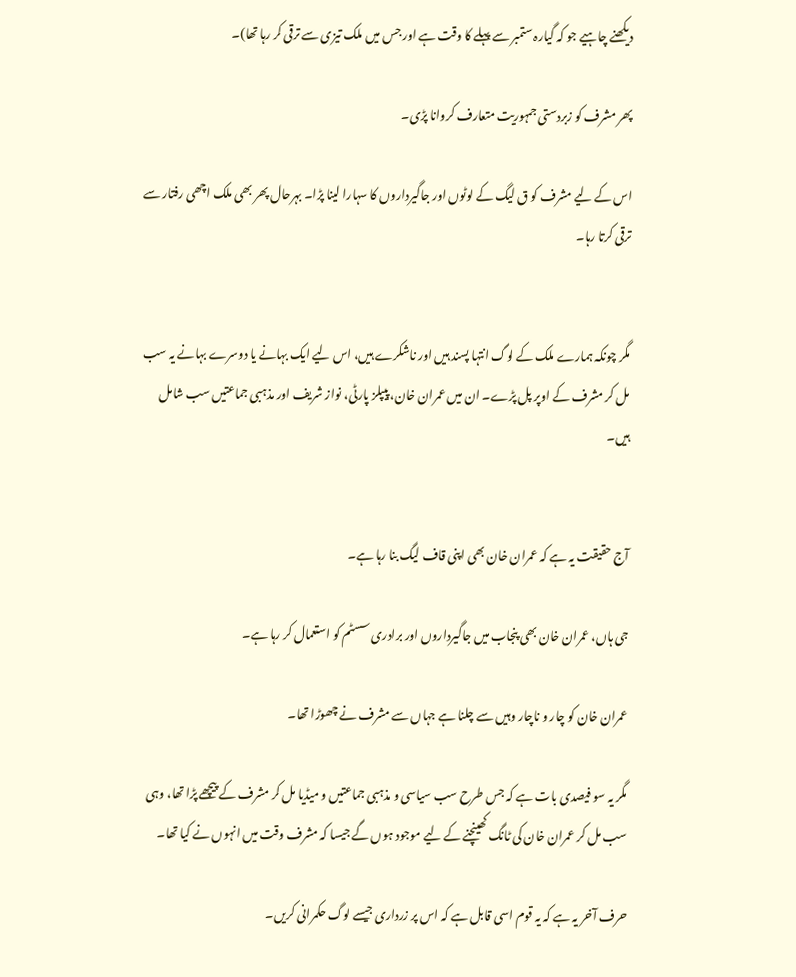دیکھنے چاہیے جو کہ گیارہ ستمبر سے پہلے کا وقت ہے اور جس میں ملک تیزی سے ترقی کر رہا تھا)۔

پھر مشرف کو زبردستی جمہوریت متعارف کروانا پڑی۔

اس کے لیے مشرف کو ق لیگ کے لوٹوں اور جاگیرداروں کا سہارا لینا پڑا۔ بہرحال پھر بھی ملک اچھی رفتار سے ترقی کرتا رہا۔


مگر چونکہ ہمارے ملک کے لوگ انتہا پسند ہیں اور ناشکرے ہیں، اس لیے ایک بہانے یا دوسرے بہانے یہ سب مل کر مشرف کے اوپر پل پڑے۔ ان میں عمران خان، پیپلز پارٹی، نواز شریف اور مذہبی جماعتیں سب شامل ہیں۔


آج حقیقت یہ ہے کہ عمران خان بھی اپنی قاف لیگ بنا رہا ہے۔

جی ہاں، عمران خان بھی پنجاب میں جاگیرداروں اور برادری سسٹم کو استعمال کر رہا ہے۔

عمران خان کو چار و ناچار وہیں سے چلنا ہے جہاں سے مشرف نے چھوڑا تھا۔

مگر یہ سو فیصدی بات ہے کہ جس طرح سب سیاسی و مذہبی جماعتیں و میڈیا مل کر مشرف کے پیچھے پڑا تھا، وہی سب مل کر عمران خان کی ٹانگ کھینچنے کے لیے موجود ہوں گے جیسا کہ مشرف وقت میں انہوں نے کیا تھا۔

حرف آخر یہ ہے کہ یہ قوم اسی قابل ہے کہ اس پر زرداری جیسے لوگ حکمرانی کریں۔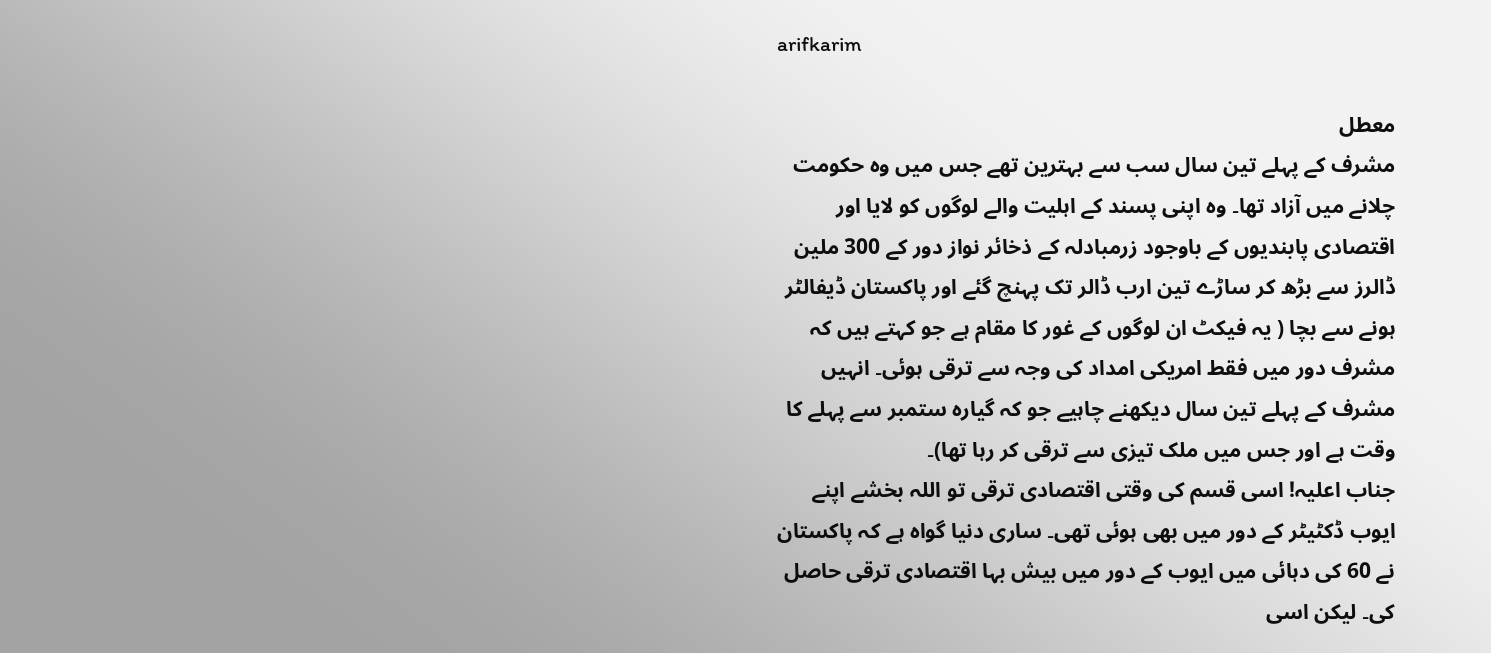arifkarim

معطل
مشرف کے پہلے تین سال سب سے بہترین تھے جس میں وہ حکومت چلانے میں آزاد تھا۔ وہ اپنی پسند کے اہلیت والے لوگوں کو لایا اور اقتصادی پابندیوں کے باوجود زرمبادلہ کے ذخائر نواز دور کے 300 ملین ڈالرز سے بڑھ کر ساڑے تین ارب ڈالر تک پہنچ گئے اور پاکستان ڈیفالٹر ہونے سے بچا ( یہ فیکٹ ان لوگوں کے غور کا مقام ہے جو کہتے ہیں کہ مشرف دور میں فقط امریکی امداد کی وجہ سے ترقی ہوئی۔ انہیں مشرف کے پہلے تین سال دیکھنے چاہیے جو کہ گیارہ ستمبر سے پہلے کا وقت ہے اور جس میں ملک تیزی سے ترقی کر رہا تھا)۔
جناب اعلیہ! اسی قسم کی وقتی اقتصادی ترقی تو اللہ بخشے اپنے ایوب ڈکٹیٹر کے دور میں بھی ہوئی تھی۔ ساری دنیا گواہ ہے کہ پاکستان نے 60 کی دہائی میں ایوب کے دور میں بیش بہا اقتصادی ترقی حاصل کی۔ لیکن اسی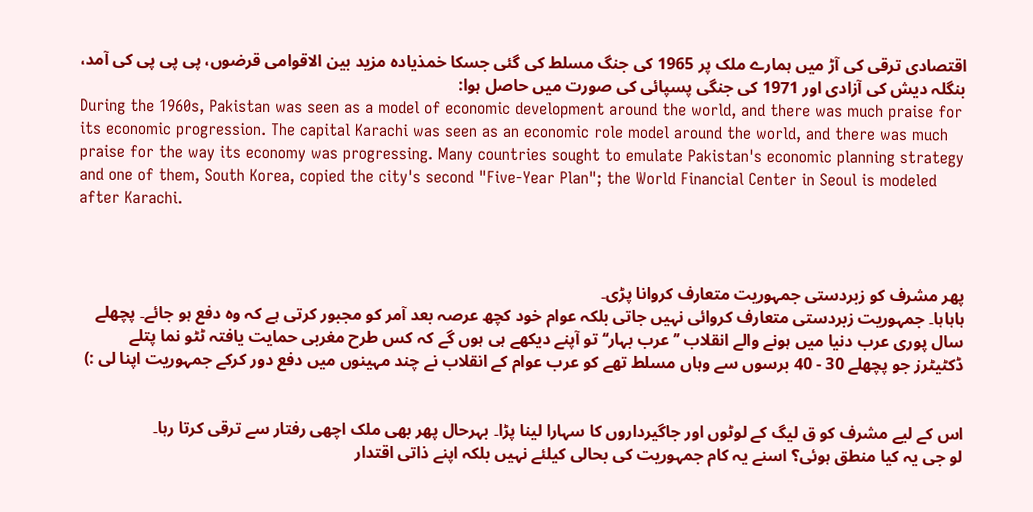اقتصادی ترقی کی آڑ میں ہمارے ملک پر 1965 کی جنگ مسلط کی گئی جسکا خمذیادہ مزید بین الاقوامی قرضوں، پی پی پی کی آمد، بنگلہ دیش کی آزادی اور 1971 کی جنگی پسپائی کی صورت میں حاصل ہوا:
During the 1960s, Pakistan was seen as a model of economic development around the world, and there was much praise for its economic progression. The capital Karachi was seen as an economic role model around the world, and there was much praise for the way its economy was progressing. Many countries sought to emulate Pakistan's economic planning strategy and one of them, South Korea, copied the city's second "Five-Year Plan"; the World Financial Center in Seoul is modeled after Karachi.



پھر مشرف کو زبردستی جمہوریت متعارف کروانا پڑی۔
ہاہاہا۔ جمہوریت زبردستی متعارف کروائی نہیں جاتی بلکہ عوام خود کچھ عرصہ بعد آمر کو مجبور کرتی ہے کہ وہ دفع ہو جائے۔ پچھلے سال پوری عرب دنیا میں ہونے والے انقلاب ’’عرب بہار‘‘ تو آپنے دیکھے ہی ہوں گے کہ کس طرح مغربی حمایت یافتہ ٹٹو نما پتلے ڈکٹیٹرز جو پچھلے 30 - 40 برسوں سے وہاں مسلط تھے کو عرب عوام کے انقلاب نے چند مہینوں میں دفع دور کرکے جمہوریت اپنا لی :)


اس کے لیے مشرف کو ق لیگ کے لوٹوں اور جاگیرداروں کا سہارا لینا پڑا۔ بہرحال پھر بھی ملک اچھی رفتار سے ترقی کرتا رہا۔
لو جی یہ کیا منطق ہوئی؟ اسنے یہ کام جمہوریت کی بحالی کیلئے نہیں بلکہ اپنے ذاتی اقتدار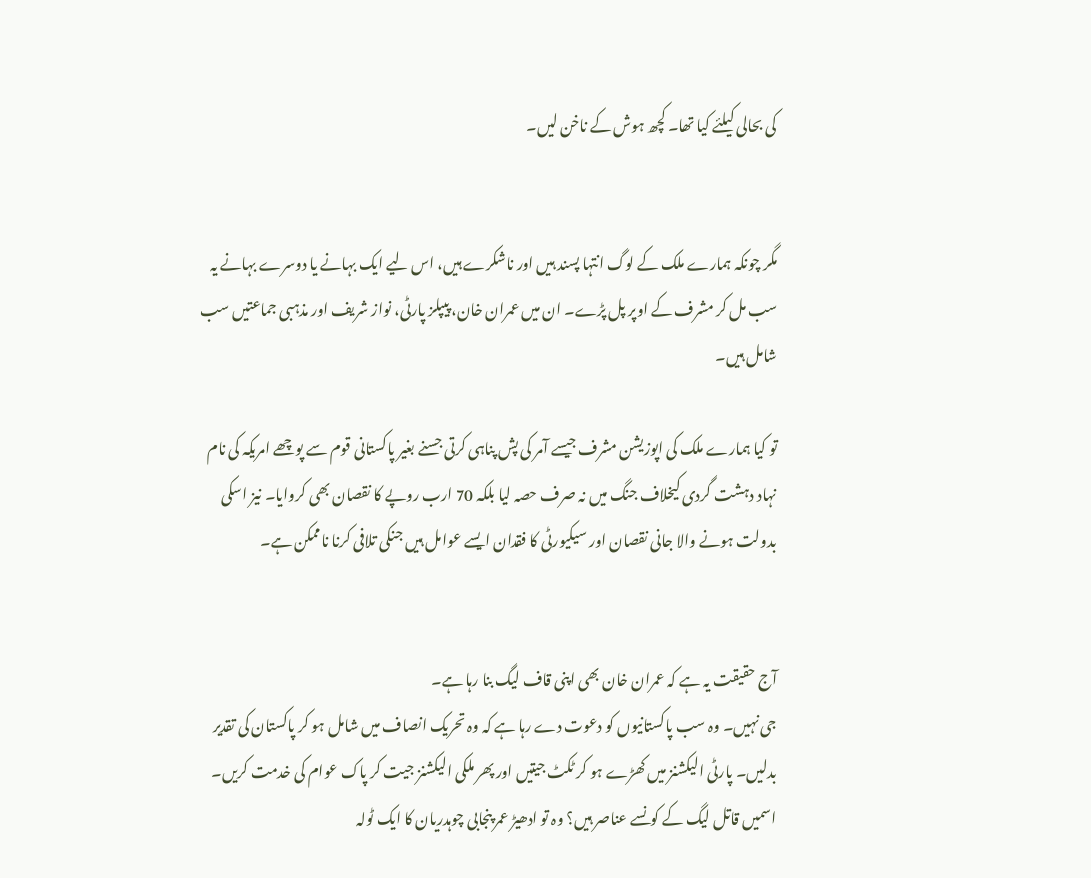کی بحالی کیلئے کیا تھا۔ کچھ ہوش کے ناخن لیں۔


مگر چونکہ ہمارے ملک کے لوگ انتہا پسند ہیں اور ناشکرے ہیں، اس لیے ایک بہانے یا دوسرے بہانے یہ سب مل کر مشرف کے اوپر پل پڑے۔ ان میں عمران خان، پیپلز پارٹی، نواز شریف اور مذہبی جماعتیں سب شامل ہیں۔

تو کیا ہمارے ملک کی اپوزیشن مشرف جیسے آمر کی پش پناہی کرتی جسنے بغیر پاکستانی قوم سے پوچھے امریکہ کی نام نہاد دہشت گردی کیخلاف جنگ میں نہ صرف حصہ لیا بلکہ 70 ارب روپے کا نقصان بھی کروایا۔ نیز اسکی بدولت ہونے والا جانی نقصان اور سیکیورٹی کا فقدان ایسے عوامل ہیں جنکی تلافی کرنا ناممکن ہے۔


آج حقیقت یہ ہے کہ عمران خان بھی اپنی قاف لیگ بنا رہا ہے۔
جی نہیں۔ وہ سب پاکستانیوں کو دعوت دے رہا ہے کہ وہ تحریک انصاف میں شامل ہو کر پاکستان کی تقدیر بدلیں۔ پارٹی الیکشنز میں کھڑے ہو کر ٹکٹ جیتیں اور پھر ملکی الیکشنز جیت کر پاک عوام کی خدمت کریں۔ اسمیں قاتل لیگ کے کونسے عناصر ہیں؟ وہ تو ادھیڑ عمر پنجابی چوہدریان کا ایک ٹولہ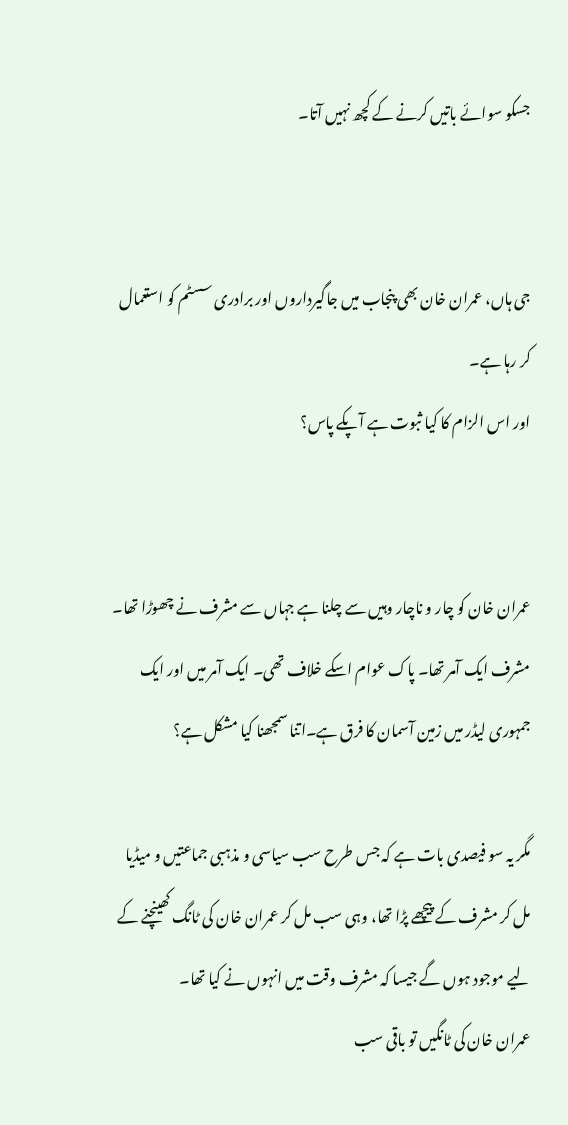جسکو سوائے باتیں کرنے کے کچھ نہیں آتا۔


جی ہاں، عمران خان بھی پنجاب میں جاگیرداروں اور برادری سسٹم کو استعمال کر رہا ہے۔
اور اس الزام کا کیا ثبوت ہے آپکے پاس؟


عمران خان کو چار و ناچار وہیں سے چلنا ہے جہاں سے مشرف نے چھوڑا تھا۔
مشرف ایک آمر تھا۔ پاک عوام اسکے خلاف تھی۔ ایک آمر میں اور ایک جمہوری لیڈر میں زمین آسمان کا فرق ہے۔اتنا سمجھنا کیا مشکل ہے؟

مگر یہ سو فیصدی بات ہے کہ جس طرح سب سیاسی و مذہبی جماعتیں و میڈیا مل کر مشرف کے پیچھے پڑا تھا، وہی سب مل کر عمران خان کی ٹانگ کھینچنے کے لیے موجود ہوں گے جیسا کہ مشرف وقت میں انہوں نے کیا تھا۔
عمران خان کی ٹانگیں تو باقی سب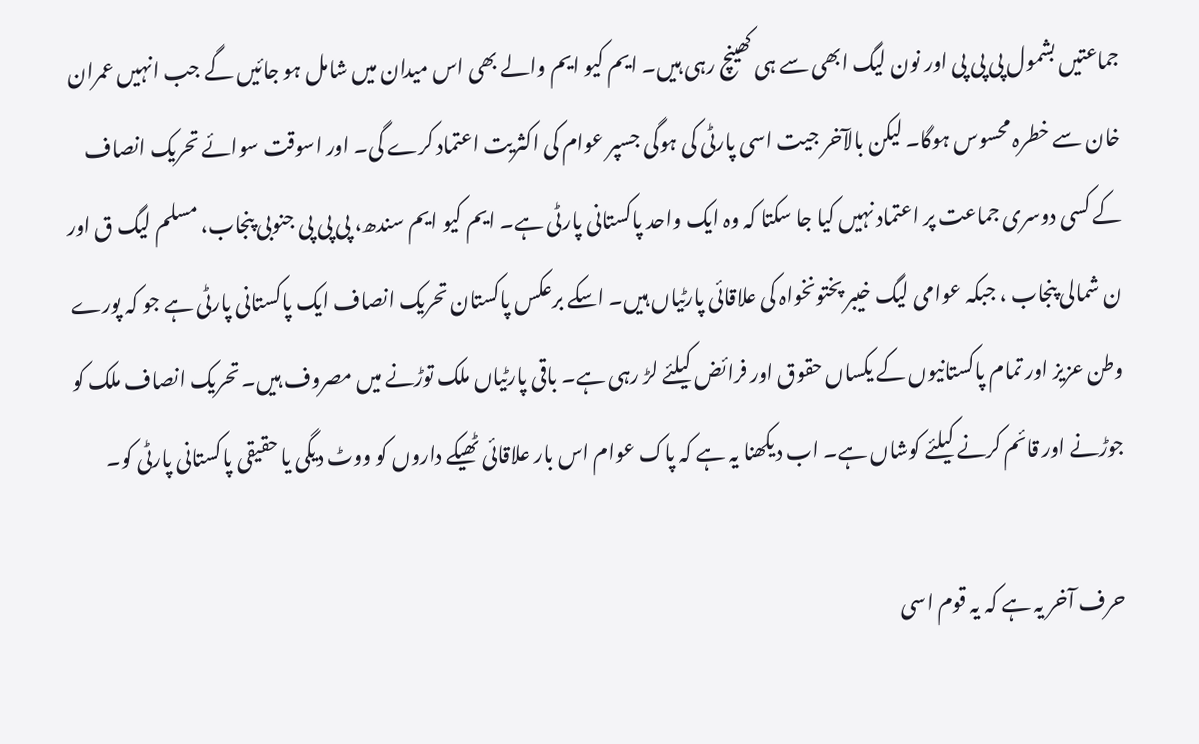جماعتیں بشمول پی پی پی اور نون لیگ ابھی سے ہی کھینچ رہی ہیں۔ ایم کیو ایم والے بھی اس میدان میں شامل ہو جائیں گے جب انہیں عمران خان سے خطرہ محسوس ہوگا۔ لیکن بالآخر جیت اسی پارٹی کی ہوگی جسپر عوام کی اکثریت اعتماد کرے گی۔ اور اسوقت سوائے تحریک انصاف کے کسی دوسری جماعت پر اعتماد نہیں کیا جا سکتا کہ وہ ایک واحد پاکستانی پارٹی ہے۔ ایم کیو ایم سندھ، پی پی پی جنوبی پنجاب، مسلم لیگ ق اور ن شمالی پنجاب ، جبکہ عوامی لیگ خیبر پختونخواہ کی علاقائی پارٹیاں ہیں۔ اسکے برعکس پاکستان تحریک انصاف ایک پاکستانی پارٹی ہے جو کہ پورے وطن عزیز اور تمام پاکستانیوں کے یکساں حقوق اور فرائض کیلئے لڑ رہی ہے۔ باقی پارٹیاں ملک توڑنے میں مصروف ہیں۔ تحریک انصاف ملک کو جوڑنے اور قائم کرنے کیلئے کوشاں ہے۔ اب دیکھنا یہ ہے کہ پاک عوام اس بار علاقائی ٹھیکے داروں کو ووٹ دیگی یا حقیقی پاکستانی پارٹی کو۔

حرف آخر یہ ہے کہ یہ قوم اسی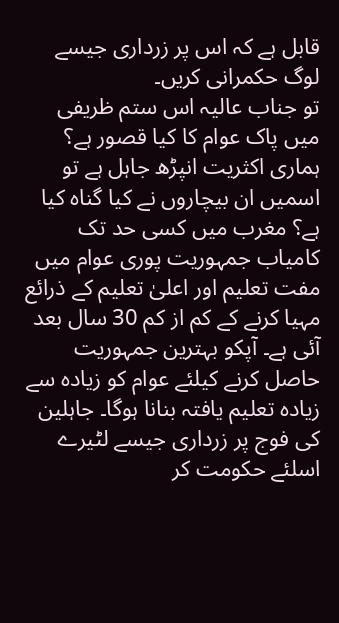قابل ہے کہ اس پر زرداری جیسے لوگ حکمرانی کریں۔
تو جناب عالیہ اس ستم ظریفی میں پاک عوام کا کیا قصور ہے؟ ہماری اکثریت انپڑھ جاہل ہے تو اسمیں ان بیچاروں نے کیا گناہ کیا ہے؟ مغرب میں کسی حد تک کامیاب جمہوریت پوری عوام میں مفت تعلیم اور اعلیٰ تعلیم کے ذرائع مہیا کرنے کے کم از کم 30 سال بعد آئی ہے۔ آپکو بہترین جمہوریت حاصل کرنے کیلئے عوام کو زیادہ سے زیادہ تعلیم یافتہ بنانا ہوگا۔ جاہلین کی فوج پر زرداری جیسے لٹیرے اسلئے حکومت کر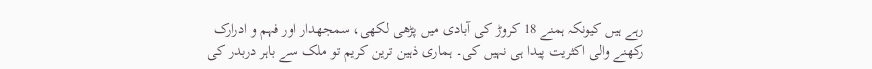رہے ہیں کیونکہ ہمنے 18 کروڑ کی آبادی میں پڑھی لکھی، سمجھدار اور فہم و ادرارک رکھنے والی اکثریت پیدا ہی نہیں کی۔ ہماری ذہین ترین کریم تو ملک سے باہر دربدر کی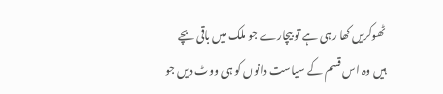ٹھوکریں کھا رہی ہے تو بیچارے جو ملک میں باقی بچے ہیں وہ اس قسم کے سیاست دانوں کو ہی ووٹ دیں جو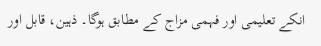انکے تعلیمی اور فہمی مزاج کے مطابق ہوگا۔ ذہین، قابل اور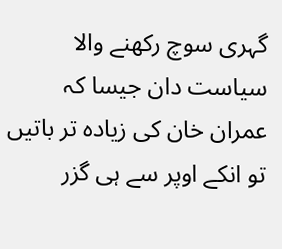گہری سوچ رکھنے والا سیاست دان جیسا کہ عمران خان کی زیادہ تر باتیں تو انکے اوپر سے ہی گزر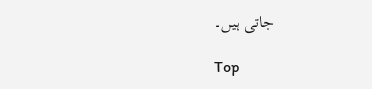جاتی ہیں۔

Top